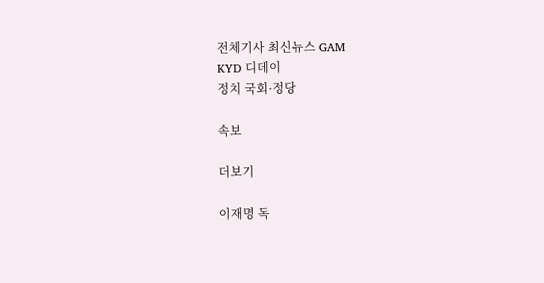전체기사 최신뉴스 GAM
KYD 디데이
정치 국회·정당

속보

더보기

이재명 독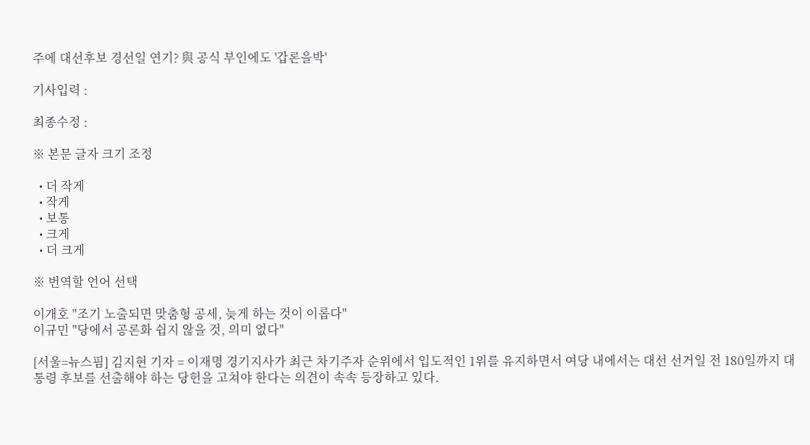주에 대선후보 경선일 연기? 與 공식 부인에도 '갑론을박'

기사입력 :

최종수정 :

※ 본문 글자 크기 조정

  • 더 작게
  • 작게
  • 보통
  • 크게
  • 더 크게

※ 번역할 언어 선택

이개호 "조기 노출되면 맞춤형 공세, 늦게 하는 것이 이롭다"
이규민 "당에서 공론화 쉽지 않을 것, 의미 없다"

[서울=뉴스핌] 김지현 기자 = 이재명 경기지사가 최근 차기주자 순위에서 입도적인 1위를 유지하면서 여당 내에서는 대선 선거일 전 180일까지 대통령 후보를 선출해야 하는 당헌을 고쳐야 한다는 의견이 속속 등장하고 있다.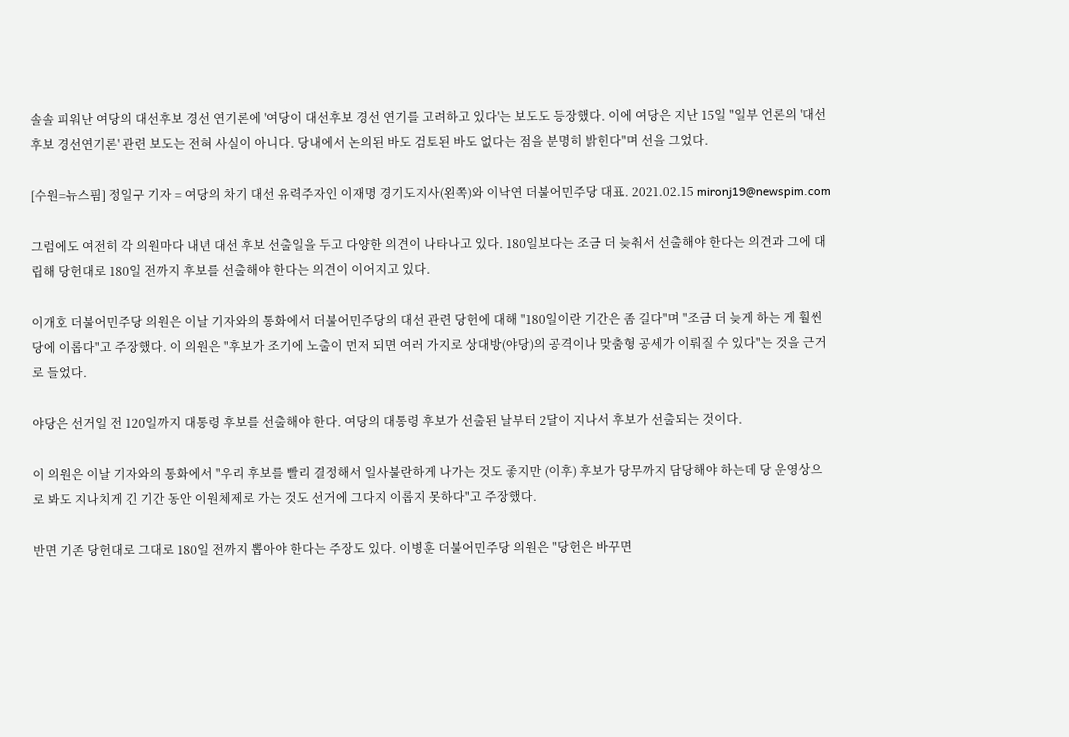솔솔 피워난 여당의 대선후보 경선 연기론에 '여당이 대선후보 경선 연기를 고려하고 있다'는 보도도 등장했다. 이에 여당은 지난 15일 "일부 언론의 '대선후보 경선연기론' 관련 보도는 전혀 사실이 아니다. 당내에서 논의된 바도 검토된 바도 없다는 점을 분명히 밝힌다"며 선을 그었다.

[수원=뉴스핌] 정일구 기자 = 여당의 차기 대선 유력주자인 이재명 경기도지사(왼쪽)와 이낙연 더불어민주당 대표. 2021.02.15 mironj19@newspim.com

그럼에도 여전히 각 의원마다 내년 대선 후보 선출일을 두고 다양한 의견이 나타나고 있다. 180일보다는 조금 더 늦춰서 선출해야 한다는 의견과 그에 대립해 당헌대로 180일 전까지 후보를 선출해야 한다는 의견이 이어지고 있다.

이개호 더불어민주당 의원은 이날 기자와의 통화에서 더불어민주당의 대선 관련 당헌에 대해 "180일이란 기간은 좀 길다"며 "조금 더 늦게 하는 게 훨씬 당에 이롭다"고 주장했다. 이 의원은 "후보가 조기에 노출이 먼저 되면 여러 가지로 상대방(야당)의 공격이나 맞춤형 공세가 이뤄질 수 있다"는 것을 근거로 들었다.

야당은 선거일 전 120일까지 대통령 후보를 선출해야 한다. 여당의 대통령 후보가 선출된 날부터 2달이 지나서 후보가 선출되는 것이다.

이 의원은 이날 기자와의 통화에서 "우리 후보를 빨리 결정해서 일사불란하게 나가는 것도 좋지만 (이후) 후보가 당무까지 담당해야 하는데 당 운영상으로 봐도 지나치게 긴 기간 동안 이원체제로 가는 것도 선거에 그다지 이롭지 못하다"고 주장했다.

반면 기존 당헌대로 그대로 180일 전까지 뽑아야 한다는 주장도 있다. 이병훈 더불어민주당 의원은 "당헌은 바꾸면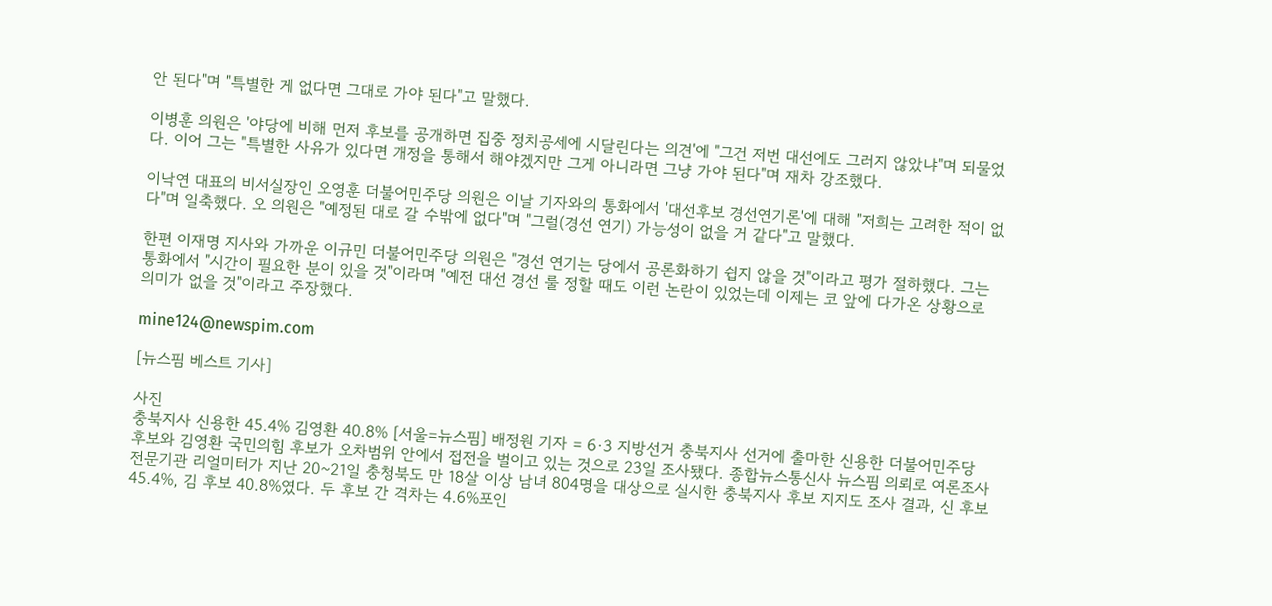안 된다"며 "특별한 게 없다면 그대로 가야 된다"고 말했다.

이병훈 의원은 '야당에 비해 먼저 후보를 공개하면 집중 정치공세에 시달린다는 의견'에 "그건 저번 대선에도 그러지 않았냐"며 되물었다. 이어 그는 "특별한 사유가 있다면 개정을 통해서 해야겠지만 그게 아니라면 그냥 가야 된다"며 재차 강조했다.

이낙연 대표의 비서실장인 오영훈 더불어민주당 의원은 이날 기자와의 통화에서 '대선후보 경선연기론'에 대해 "저희는 고려한 적이 없다"며 일축했다. 오 의원은 "예정된 대로 갈 수밖에 없다"며 "그럴(경선 연기) 가능성이 없을 거 같다"고 말했다.

한편 이재명 지사와 가까운 이규민 더불어민주당 의원은 "경선 연기는 당에서 공론화하기 쉽지 않을 것"이라고 평가 절하했다. 그는 통화에서 "시간이 필요한 분이 있을 것"이라며 "예전 대선 경선 룰 정할 때도 이런 논란이 있었는데 이제는 코 앞에 다가온 상황으로 의미가 없을 것"이라고 주장했다.

mine124@newspim.com

[뉴스핌 베스트 기사]

사진
충북지사 신용한 45.4% 김영환 40.8% [서울=뉴스핌] 배정원 기자 = 6·3 지방선거 충북지사 선거에 출마한 신용한 더불어민주당 후보와 김영환 국민의힘 후보가 오차범위 안에서 접전을 벌이고 있는 것으로 23일 조사됐다. 종합뉴스통신사 뉴스핌 의뢰로 여론조사 전문기관 리얼미터가 지난 20~21일 충청북도 만 18살 이상 남녀 804명을 대상으로 실시한 충북지사 후보 지지도 조사 결과, 신 후보 45.4%, 김 후보 40.8%였다. 두 후보 간 격차는 4.6%포인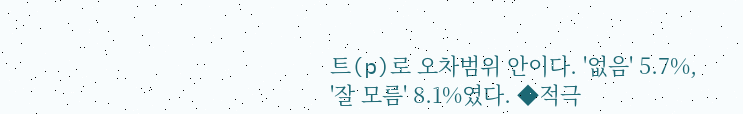트(p)로 오차범위 안이다. '없음' 5.7%, '잘 모름' 8.1%였다. ◆적극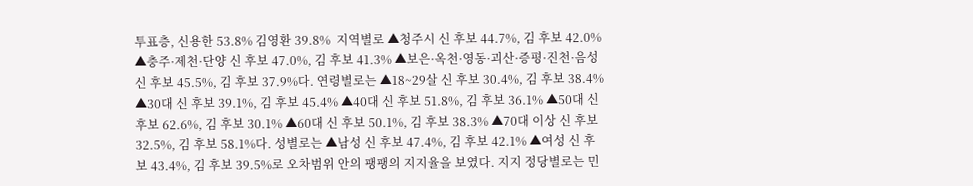투표층, 신용한 53.8% 김영환 39.8%  지역별로 ▲청주시 신 후보 44.7%, 김 후보 42.0% ▲충주·제천·단양 신 후보 47.0%, 김 후보 41.3% ▲보은·옥천·영동·괴산·증평·진천·음성 신 후보 45.5%, 김 후보 37.9%다. 연령별로는 ▲18~29살 신 후보 30.4%, 김 후보 38.4% ▲30대 신 후보 39.1%, 김 후보 45.4% ▲40대 신 후보 51.8%, 김 후보 36.1% ▲50대 신 후보 62.6%, 김 후보 30.1% ▲60대 신 후보 50.1%, 김 후보 38.3% ▲70대 이상 신 후보 32.5%, 김 후보 58.1%다. 성별로는 ▲남성 신 후보 47.4%, 김 후보 42.1% ▲여성 신 후보 43.4%, 김 후보 39.5%로 오차범위 안의 팽팽의 지지율을 보였다. 지지 정당별로는 민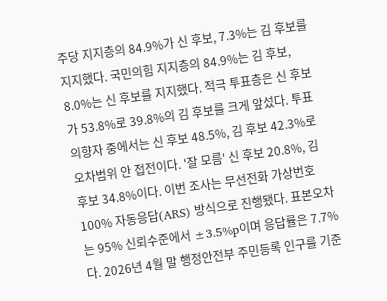주당 지지층의 84.9%가 신 후보, 7.3%는 김 후보를 지지했다. 국민의힘 지지층의 84.9%는 김 후보, 8.0%는 신 후보를 지지했다. 적극 투표층은 신 후보가 53.8%로 39.8%의 김 후보를 크게 앞섰다. 투표 의향자 중에서는 신 후보 48.5%, 김 후보 42.3%로 오차범위 안 접전이다. '잘 모름' 신 후보 20.8%, 김 후보 34.8%이다. 이번 조사는 무선전화 가상번호 100% 자동응답(ARS) 방식으로 진행됐다. 표본오차는 95% 신뢰수준에서 ±3.5%p이며 응답률은 7.7%다. 2026년 4월 말 행정안전부 주민등록 인구를 기준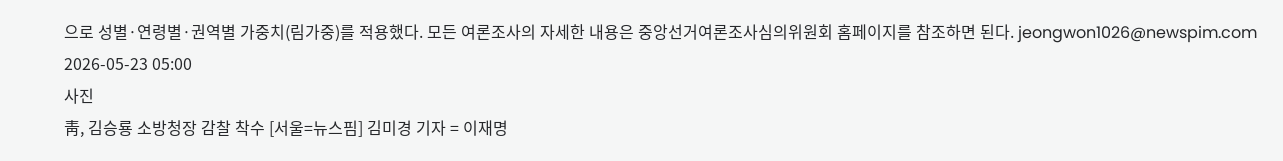으로 성별·연령별·권역별 가중치(림가중)를 적용했다. 모든 여론조사의 자세한 내용은 중앙선거여론조사심의위원회 홈페이지를 참조하면 된다. jeongwon1026@newspim.com 2026-05-23 05:00
사진
靑, 김승룡 소방청장 감찰 착수 [서울=뉴스핌] 김미경 기자 = 이재명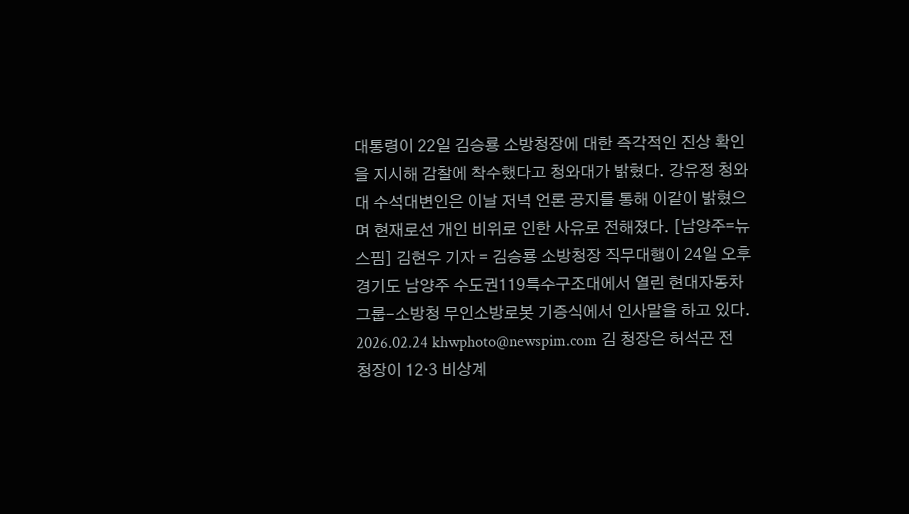대통령이 22일 김승룡 소방청장에 대한 즉각적인 진상 확인을 지시해 감찰에 착수했다고 청와대가 밝혔다. 강유정 청와대 수석대변인은 이날 저녁 언론 공지를 통해 이같이 밝혔으며 현재로선 개인 비위로 인한 사유로 전해졌다. [남양주=뉴스핌] 김현우 기자 = 김승룡 소방청장 직무대행이 24일 오후 경기도 남양주 수도권119특수구조대에서 열린 현대자동차그룹-소방청 무인소방로봇 기증식에서 인사말을 하고 있다. 2026.02.24 khwphoto@newspim.com 김 청장은 허석곤 전 청장이 12·3 비상계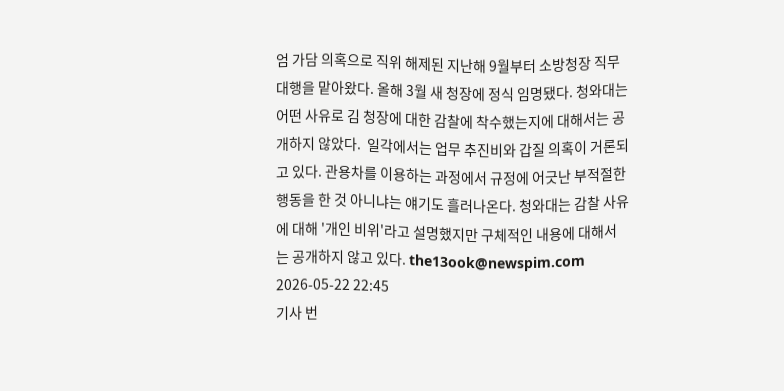엄 가담 의혹으로 직위 해제된 지난해 9월부터 소방청장 직무대행을 맡아왔다. 올해 3월 새 청장에 정식 임명됐다. 청와대는 어떤 사유로 김 청장에 대한 감찰에 착수했는지에 대해서는 공개하지 않았다.  일각에서는 업무 추진비와 갑질 의혹이 거론되고 있다. 관용차를 이용하는 과정에서 규정에 어긋난 부적절한 행동을 한 것 아니냐는 얘기도 흘러나온다. 청와대는 감찰 사유에 대해 '개인 비위'라고 설명했지만 구체적인 내용에 대해서는 공개하지 않고 있다. the13ook@newspim.com 2026-05-22 22:45
기사 번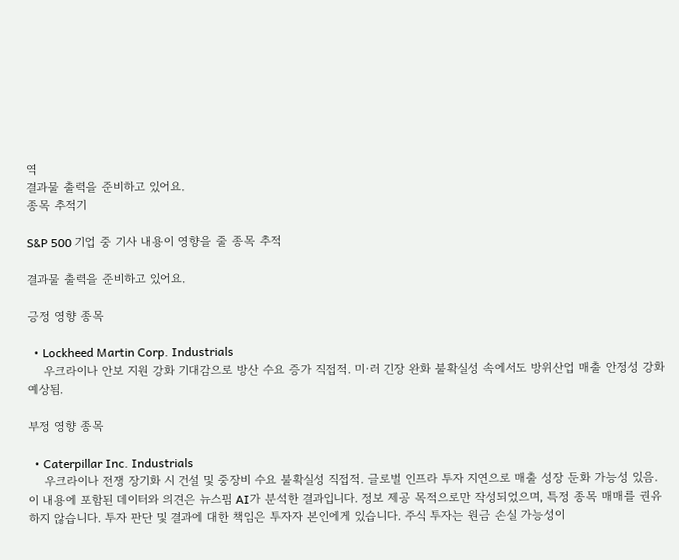역
결과물 출력을 준비하고 있어요.
종목 추적기

S&P 500 기업 중 기사 내용이 영향을 줄 종목 추적

결과물 출력을 준비하고 있어요.

긍정 영향 종목

  • Lockheed Martin Corp. Industrials
    우크라이나 안보 지원 강화 기대감으로 방산 수요 증가 직접적. 미·러 긴장 완화 불확실성 속에서도 방위산업 매출 안정성 강화 예상됨.

부정 영향 종목

  • Caterpillar Inc. Industrials
    우크라이나 전쟁 장기화 시 건설 및 중장비 수요 불확실성 직접적. 글로벌 인프라 투자 지연으로 매출 성장 둔화 가능성 있음.
이 내용에 포함된 데이터와 의견은 뉴스핌 AI가 분석한 결과입니다. 정보 제공 목적으로만 작성되었으며, 특정 종목 매매를 권유하지 않습니다. 투자 판단 및 결과에 대한 책임은 투자자 본인에게 있습니다. 주식 투자는 원금 손실 가능성이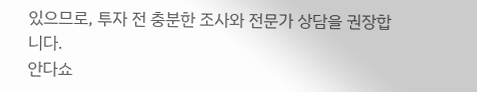있으므로, 투자 전 충분한 조사와 전문가 상담을 권장합니다.
안다쇼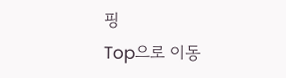핑
Top으로 이동